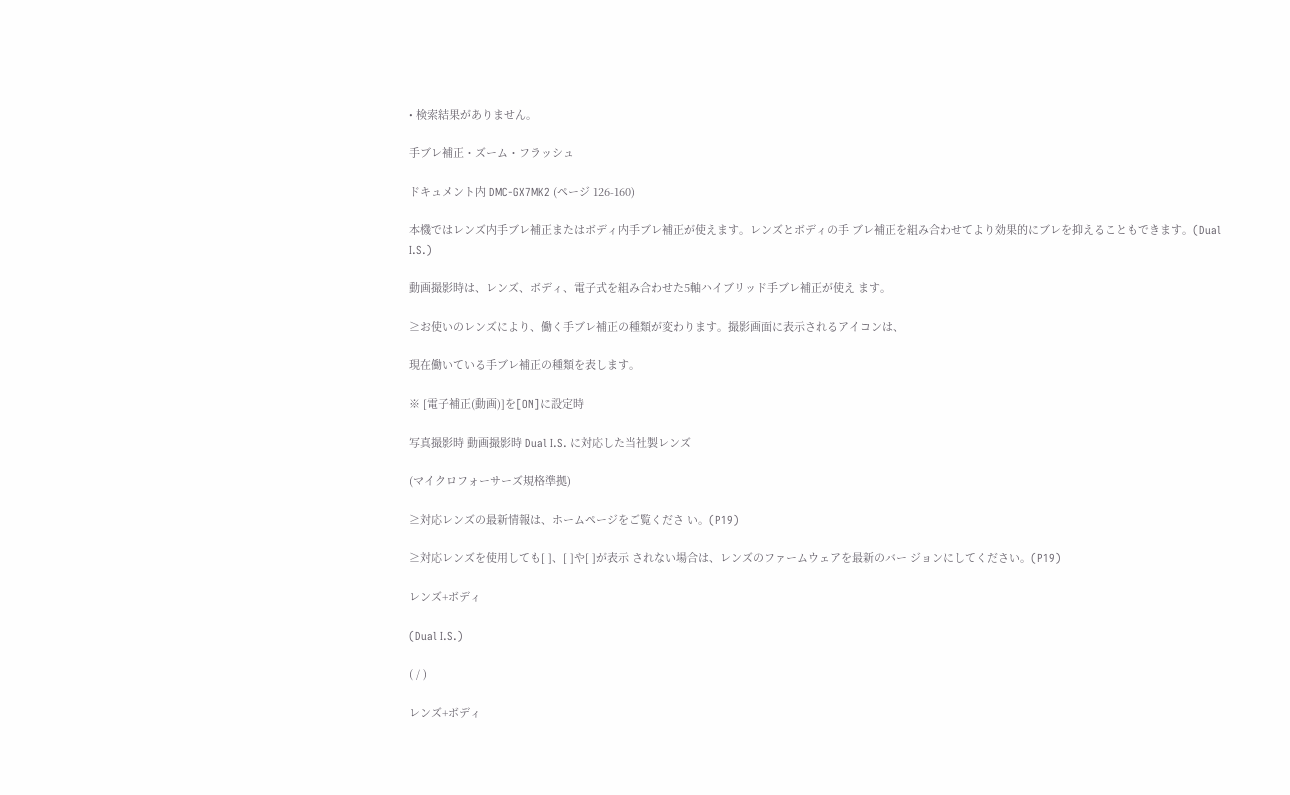• 検索結果がありません。

手ブレ補正・ズーム・フラッシュ

ドキュメント内 DMC-GX7MK2 (ページ 126-160)

本機ではレンズ内手ブレ補正またはボディ内手ブレ補正が使えます。レンズとボディの手 ブレ補正を組み合わせてより効果的にブレを抑えることもできます。(Dual I.S.)

動画撮影時は、レンズ、ボディ、電子式を組み合わせた5軸ハイブリッド手ブレ補正が使え ます。

≥お使いのレンズにより、働く手ブレ補正の種類が変わります。撮影画面に表示されるアイコンは、

現在働いている手ブレ補正の種類を表します。

※ [電子補正(動画)]を[ON]に設定時

写真撮影時 動画撮影時 Dual I.S. に対応した当社製レンズ

(マイクロフォーサーズ規格準拠)

≥対応レンズの最新情報は、ホームページをご覧くださ い。(P19)

≥対応レンズを使用しても[ ]、[ ]や[ ]が表示 されない場合は、レンズのファームウェアを最新のバー ジョンにしてください。(P19)

レンズ+ボディ

(Dual I.S.)

( / )

レンズ+ボディ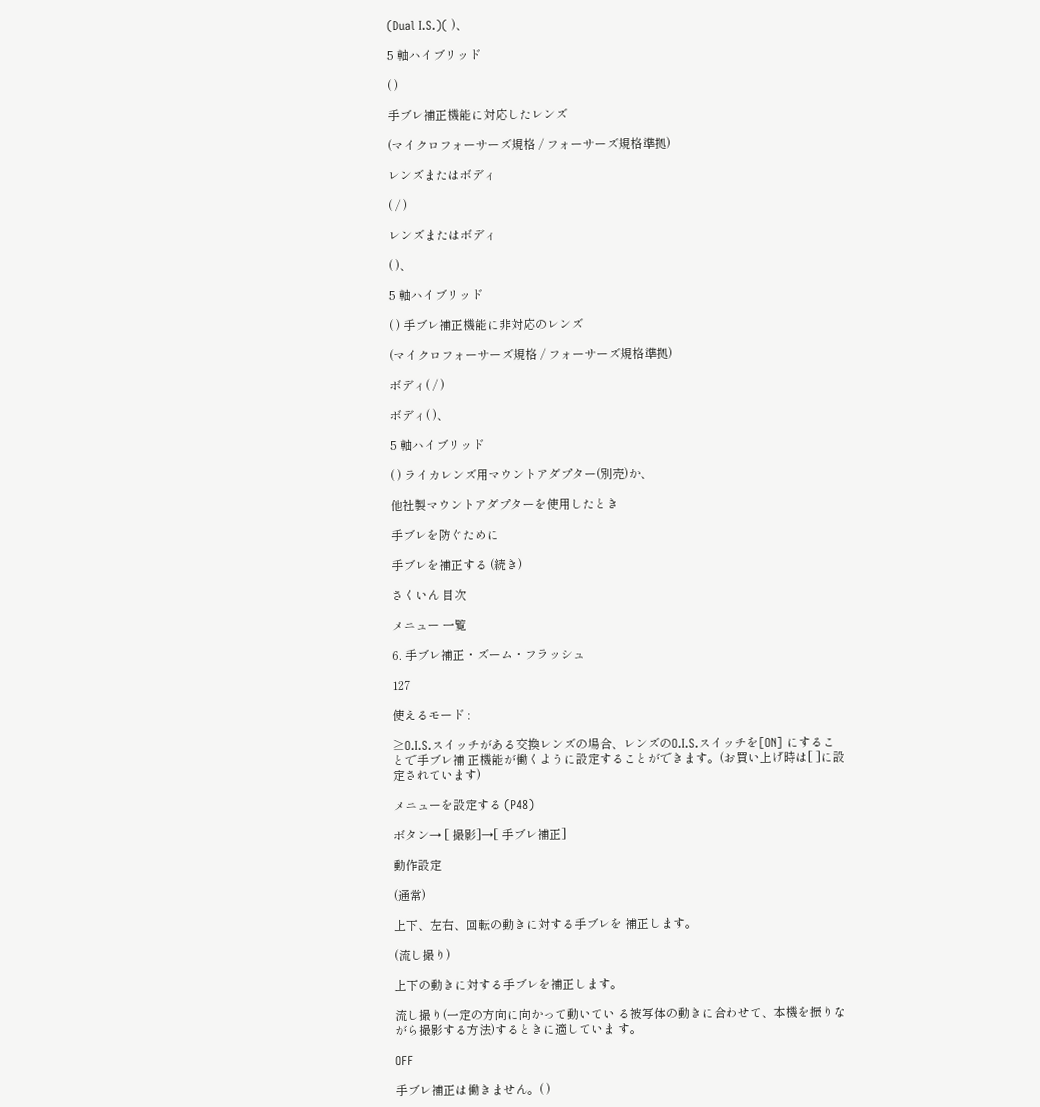(Dual I.S.)( )、

5 軸ハイブリッド

( )

手ブレ補正機能に対応したレンズ

(マイクロフォーサーズ規格 / フォーサーズ規格準拠)

レンズまたはボディ

( / )

レンズまたはボディ

( )、

5 軸ハイブリッド

( ) 手ブレ補正機能に非対応のレンズ

(マイクロフォーサーズ規格 / フォーサーズ規格準拠)

ボディ( / )

ボディ( )、

5 軸ハイブリッド

( ) ライカレンズ用マウントアダプター(別売)か、

他社製マウントアダプターを使用したとき

手ブレを防ぐために

手ブレを補正する (続き)

さくいん 目次

メニュー 一覧

6. 手ブレ補正・ズーム・フラッシュ

127

使えるモード :

≥O.I.S.スイッチがある交換レンズの場合、レンズのO.I.S.スイッチを[ON] にすることで手ブレ補 正機能が働くように設定することができます。(お買い上げ時は[ ]に設定されています)

メニューを設定する (P48)

ボタン→ [ 撮影]→[ 手ブレ補正]

動作設定

(通常)

上下、左右、回転の動きに対する手ブレを 補正します。

(流し撮り)

上下の動きに対する手ブレを補正します。

流し撮り(一定の方向に向かって動いてい る被写体の動きに合わせて、本機を振りな がら撮影する方法)するときに適していま す。

OFF

手ブレ補正は働きません。( )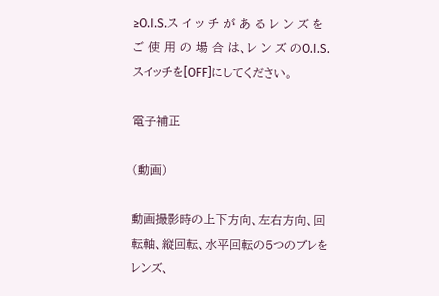≥O.I.S.ス イ ッ チ が あ る レ ン ズ を ご 使 用 の 場 合 は、レ ン ズ のO.I.S.スイッチを[OFF]にしてください。

電子補正

(動画)

動画撮影時の上下方向、左右方向、回転軸、縦回転、水平回転の5つのブレをレンズ、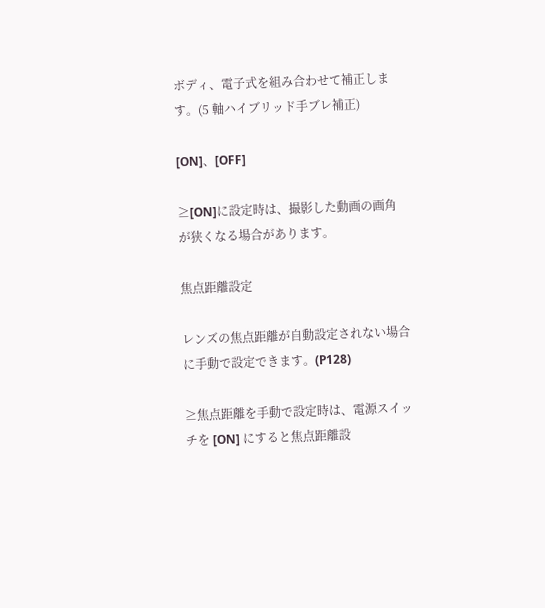ボディ、電子式を組み合わせて補正します。(5 軸ハイブリッド手ブレ補正)

[ON]、[OFF]

≥[ON]に設定時は、撮影した動画の画角が狭くなる場合があります。

焦点距離設定

レンズの焦点距離が自動設定されない場合に手動で設定できます。(P128)

≥焦点距離を手動で設定時は、電源スイッチを [ON] にすると焦点距離設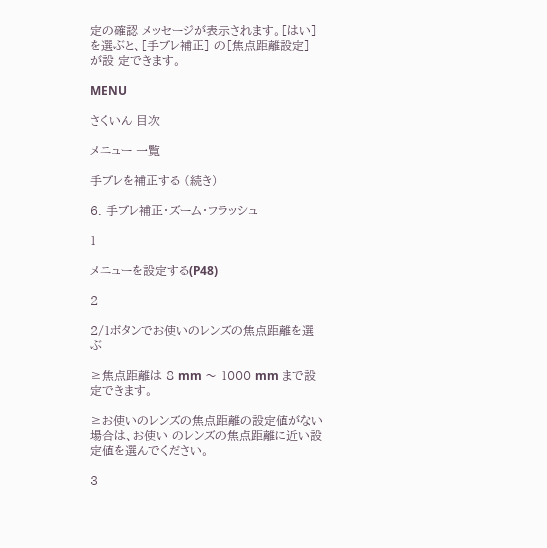定の確認 メッセージが表示されます。[はい]を選ぶと、[手ブレ補正] の[焦点距離設定] が設 定できます。

MENU

さくいん 目次

メニュー 一覧

手ブレを補正する (続き)

6. 手ブレ補正・ズーム・フラッシュ

1

メニューを設定する(P48)

2

2/1ボタンでお使いのレンズの焦点距離を選ぶ

≥焦点距離は 8 mm 〜 1000 mm まで設定できます。

≥お使いのレンズの焦点距離の設定値がない場合は、お使い のレンズの焦点距離に近い設定値を選んでください。

3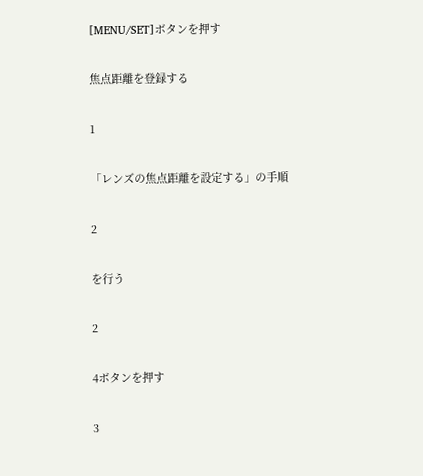[MENU/SET]ボタンを押す

焦点距離を登録する

1

「レンズの焦点距離を設定する」の手順

2

を行う

2

4ボタンを押す

3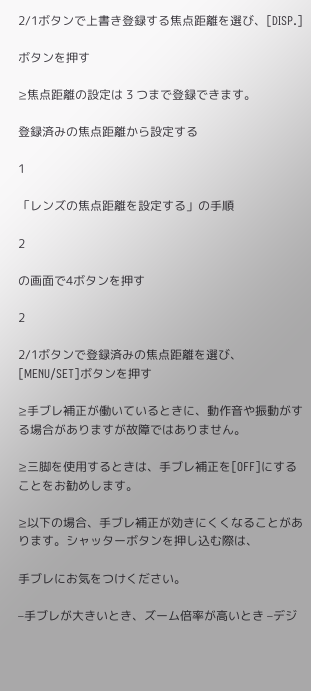2/1ボタンで上書き登録する焦点距離を選び、[DISP.]

ボタンを押す

≥焦点距離の設定は 3 つまで登録できます。

登録済みの焦点距離から設定する

1

「レンズの焦点距離を設定する」の手順

2

の画面で4ボタンを押す

2

2/1ボタンで登録済みの焦点距離を選び、[MENU/SET]ボタンを押す

≥手ブレ補正が働いているときに、動作音や振動がする場合がありますが故障ではありません。

≥三脚を使用するときは、手ブレ補正を[OFF]にすることをお勧めします。

≥以下の場合、手ブレ補正が効きにくくなることがあります。シャッターボタンを押し込む際は、

手ブレにお気をつけください。

–手ブレが大きいとき、ズーム倍率が高いとき –デジ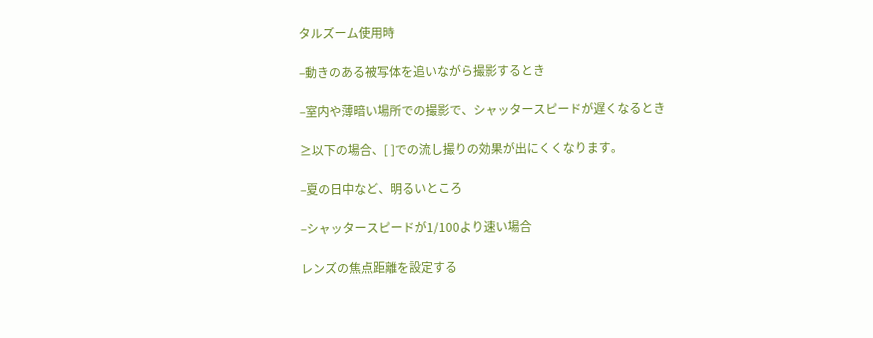タルズーム使用時

–動きのある被写体を追いながら撮影するとき

–室内や薄暗い場所での撮影で、シャッタースピードが遅くなるとき

≥以下の場合、[ ]での流し撮りの効果が出にくくなります。

–夏の日中など、明るいところ

–シャッタースピードが1/100より速い場合

レンズの焦点距離を設定する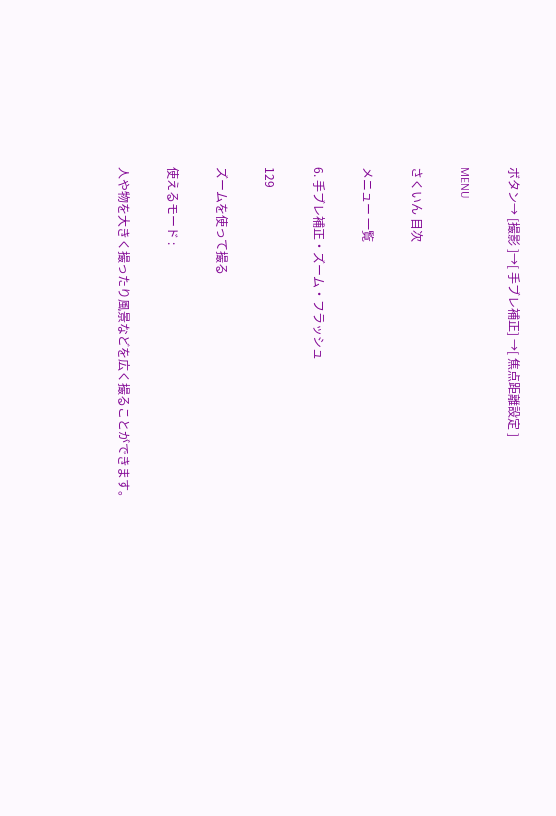ボタン→ [撮影 ]→[ 手ブレ補正] →[ 焦点距離設定 ]

MENU

さくいん 目次

メニュー 一覧

6. 手ブレ補正・ズーム・フラッシュ

129

ズームを使って撮る

使えるモード :

人や物を大きく撮ったり風景などを広く撮ることができます。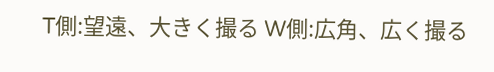T側:望遠、大きく撮る W側:広角、広く撮る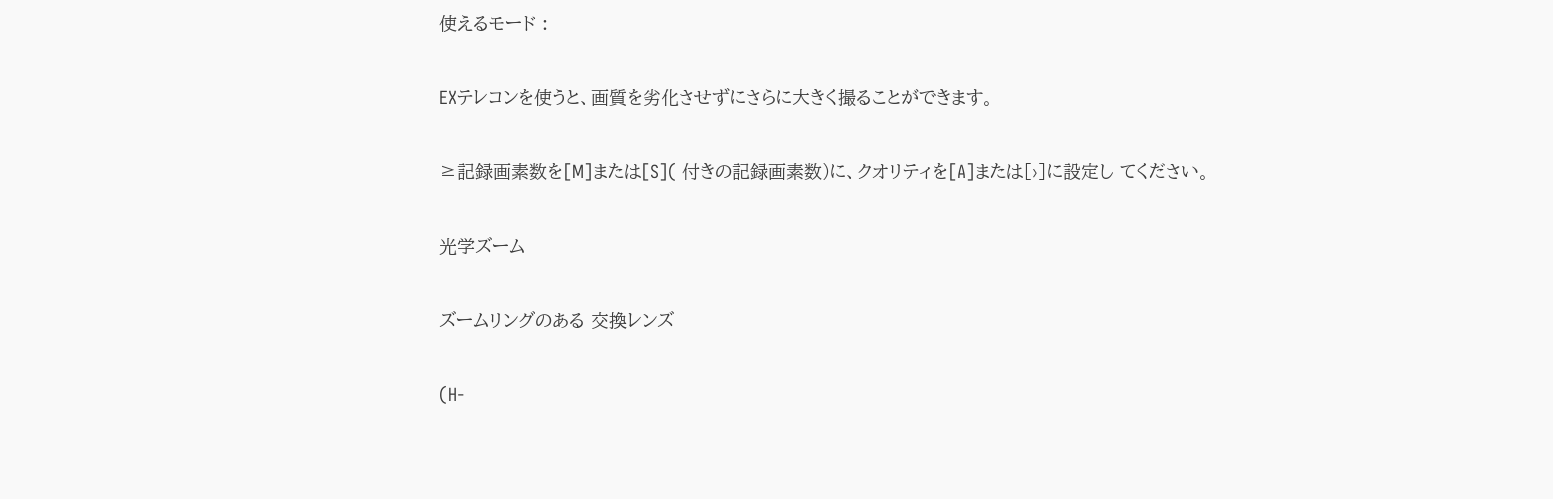使えるモード :

EXテレコンを使うと、画質を劣化させずにさらに大きく撮ることができます。

≥記録画素数を[M]または[S]( 付きの記録画素数)に、クオリティを[A]または[›]に設定し てください。

光学ズーム

ズームリングのある 交換レンズ

(H-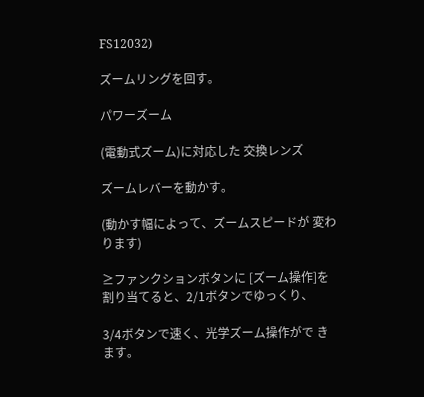FS12032)

ズームリングを回す。

パワーズーム

(電動式ズーム)に対応した 交換レンズ

ズームレバーを動かす。

(動かす幅によって、ズームスピードが 変わります)

≥ファンクションボタンに [ズーム操作]を 割り当てると、2/1ボタンでゆっくり、

3/4ボタンで速く、光学ズーム操作がで きます。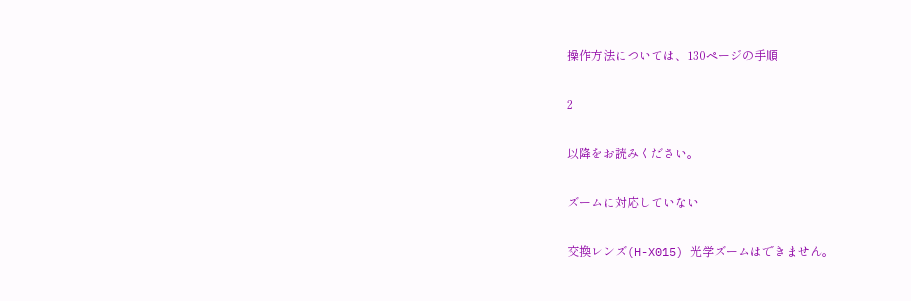操作方法については、130ページの手順

2

以降をお読みください。

ズームに対応していない

交換レンズ(H-X015) 光学ズームはできません。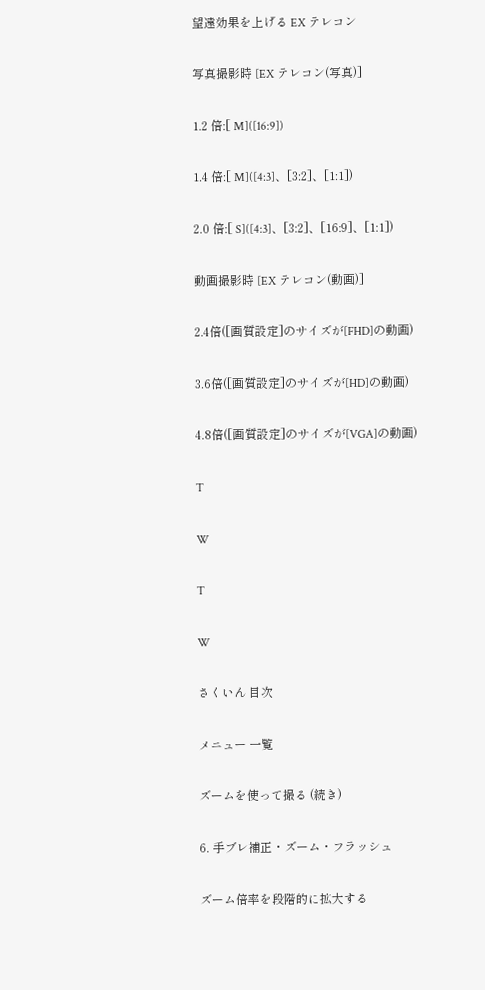望遠効果を上げる EX テレコン

写真撮影時 [EX テレコン(写真)]

1.2 倍:[ M]([16:9])

1.4 倍:[ M]([4:3]、[3:2]、[1:1])

2.0 倍:[ S]([4:3]、[3:2]、[16:9]、[1:1])

動画撮影時 [EX テレコン(動画)]

2.4倍([画質設定]のサイズが[FHD]の動画)

3.6倍([画質設定]のサイズが[HD]の動画)

4.8倍([画質設定]のサイズが[VGA]の動画)

T

W

T

W

さくいん 目次

メニュー 一覧

ズームを使って撮る (続き)

6. 手ブレ補正・ズーム・フラッシュ

ズーム倍率を段階的に拡大する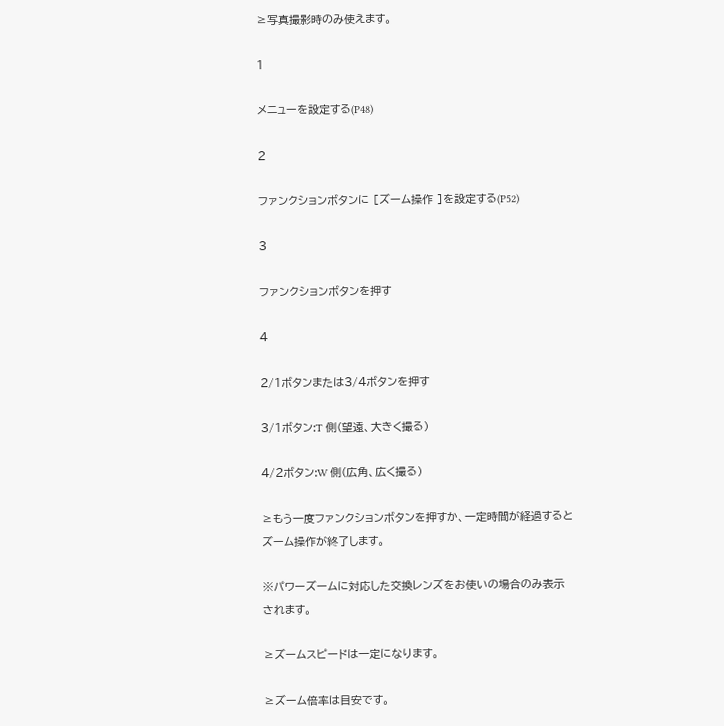≥写真撮影時のみ使えます。

1

メニューを設定する(P48)

2

ファンクションボタンに [ズーム操作 ]を設定する(P52)

3

ファンクションボタンを押す

4

2/1ボタンまたは3/4ボタンを押す

3/1ボタン:T 側(望遠、大きく撮る)

4/2ボタン:W 側(広角、広く撮る)

≥もう一度ファンクションボタンを押すか、一定時間が経過するとズーム操作が終了します。

※パワーズームに対応した交換レンズをお使いの場合のみ表示されます。

≥ズームスピードは一定になります。

≥ズーム倍率は目安です。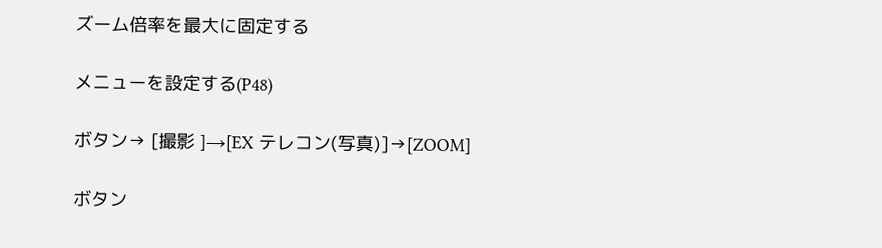ズーム倍率を最大に固定する

メニューを設定する(P48)

ボタン→ [撮影 ]→[EX テレコン(写真)]→[ZOOM]

ボタン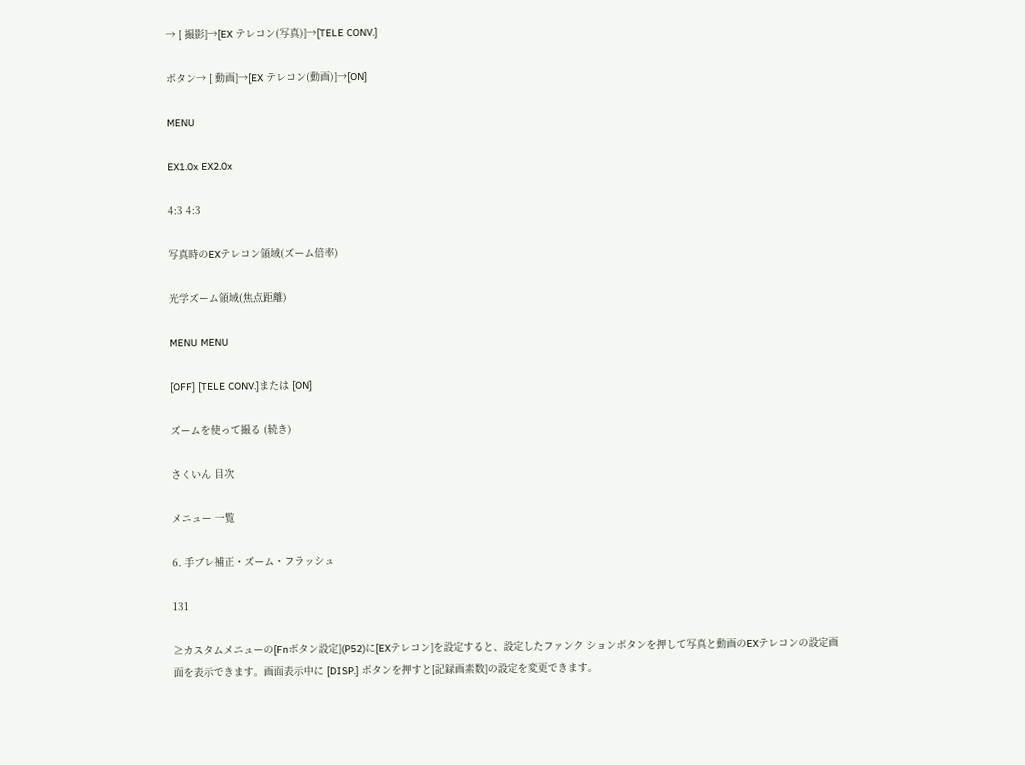→ [ 撮影]→[EX テレコン(写真)]→[TELE CONV.]

ボタン→ [ 動画]→[EX テレコン(動画)]→[ON]

MENU

EX1.0x EX2.0x

4:3 4:3

写真時のEXテレコン領域(ズーム倍率)

光学ズーム領域(焦点距離)

MENU MENU

[OFF] [TELE CONV.]または [ON]

ズームを使って撮る (続き)

さくいん 目次

メニュー 一覧

6. 手ブレ補正・ズーム・フラッシュ

131

≥カスタムメニューの[Fnボタン設定](P52)に[EXテレコン]を設定すると、設定したファンク ションボタンを押して写真と動画のEXテレコンの設定画面を表示できます。画面表示中に [DISP.] ボタンを押すと[記録画素数]の設定を変更できます。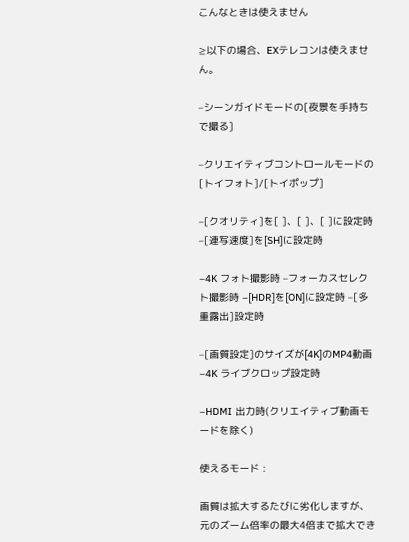こんなときは使えません

≥以下の場合、EXテレコンは使えません。

–シーンガイドモードの[夜景を手持ちで撮る]

–クリエイティブコントロールモードの[トイフォト]/[トイポップ]

–[クオリティ]を[ ]、[ ]、[ ]に設定時 –[連写速度]を[SH]に設定時

–4K フォト撮影時 –フォーカスセレクト撮影時 –[HDR]を[ON]に設定時 –[多重露出]設定時

–[画質設定]のサイズが[4K]のMP4動画 –4K ライブクロップ設定時

–HDMI 出力時(クリエイティブ動画モードを除く)

使えるモード :

画質は拡大するたびに劣化しますが、元のズーム倍率の最大4倍まで拡大でき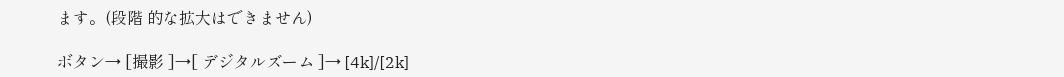ます。(段階 的な拡大はできません)

ボタン→ [撮影 ]→[ デジタルズーム ]→ [4k]/[2k]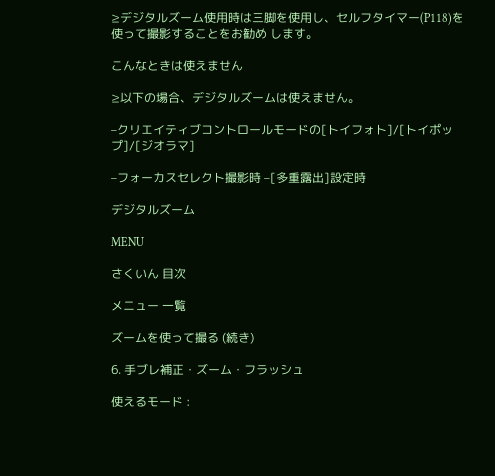≥デジタルズーム使用時は三脚を使用し、セルフタイマー(P118)を使って撮影することをお勧め します。

こんなときは使えません

≥以下の場合、デジタルズームは使えません。

–クリエイティブコントロールモードの[トイフォト]/[トイポップ]/[ジオラマ]

–フォーカスセレクト撮影時 –[多重露出]設定時

デジタルズーム

MENU

さくいん 目次

メニュー 一覧

ズームを使って撮る (続き)

6. 手ブレ補正・ズーム・フラッシュ

使えるモード :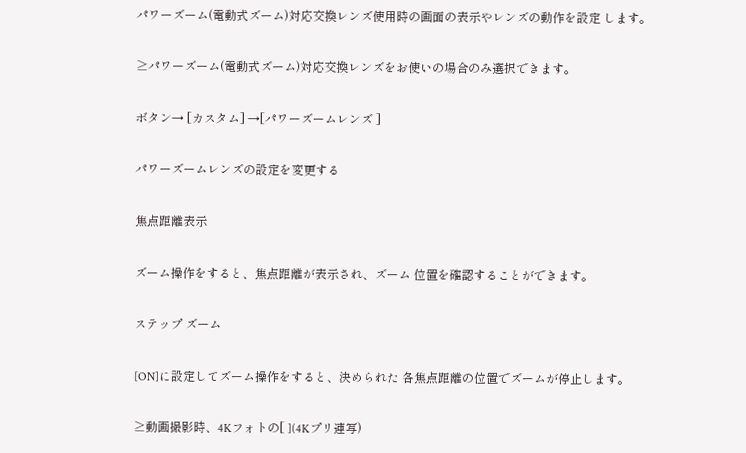パワーズーム(電動式ズーム)対応交換レンズ使用時の画面の表示やレンズの動作を設定 します。

≥パワーズーム(電動式ズーム)対応交換レンズをお使いの場合のみ選択できます。

ボタン→ [カスタム] →[パワーズームレンズ ]

パワーズームレンズの設定を変更する

焦点距離表示

ズーム操作をすると、焦点距離が表示され、ズーム 位置を確認することができます。

ステップ ズーム

[ON]に設定してズーム操作をすると、決められた 各焦点距離の位置でズームが停止します。

≥動画撮影時、4Kフォトの[ ](4Kプリ連写)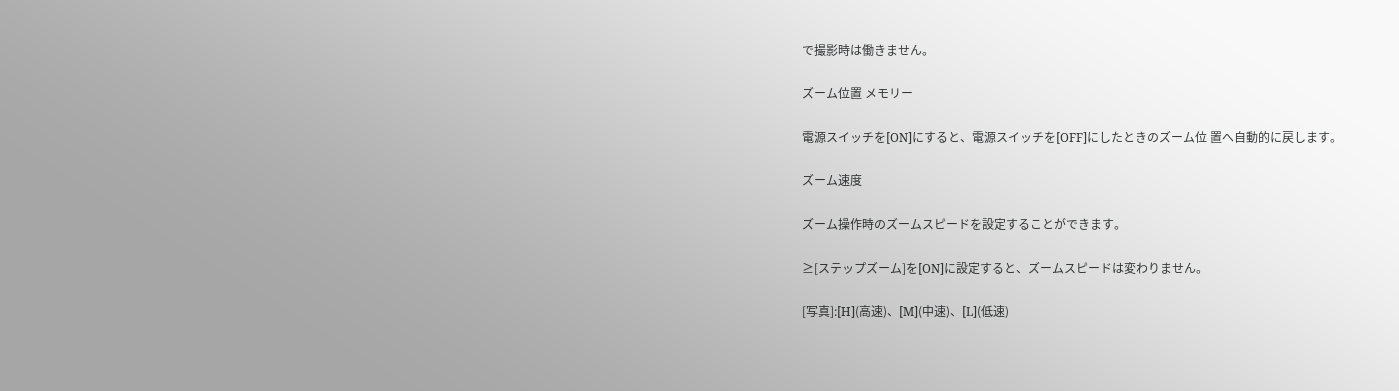で撮影時は働きません。

ズーム位置 メモリー

電源スイッチを[ON]にすると、電源スイッチを[OFF]にしたときのズーム位 置へ自動的に戻します。

ズーム速度

ズーム操作時のズームスピードを設定することができます。

≥[ステップズーム]を[ON]に設定すると、ズームスピードは変わりません。

[写真]:[H](高速)、[M](中速)、[L](低速)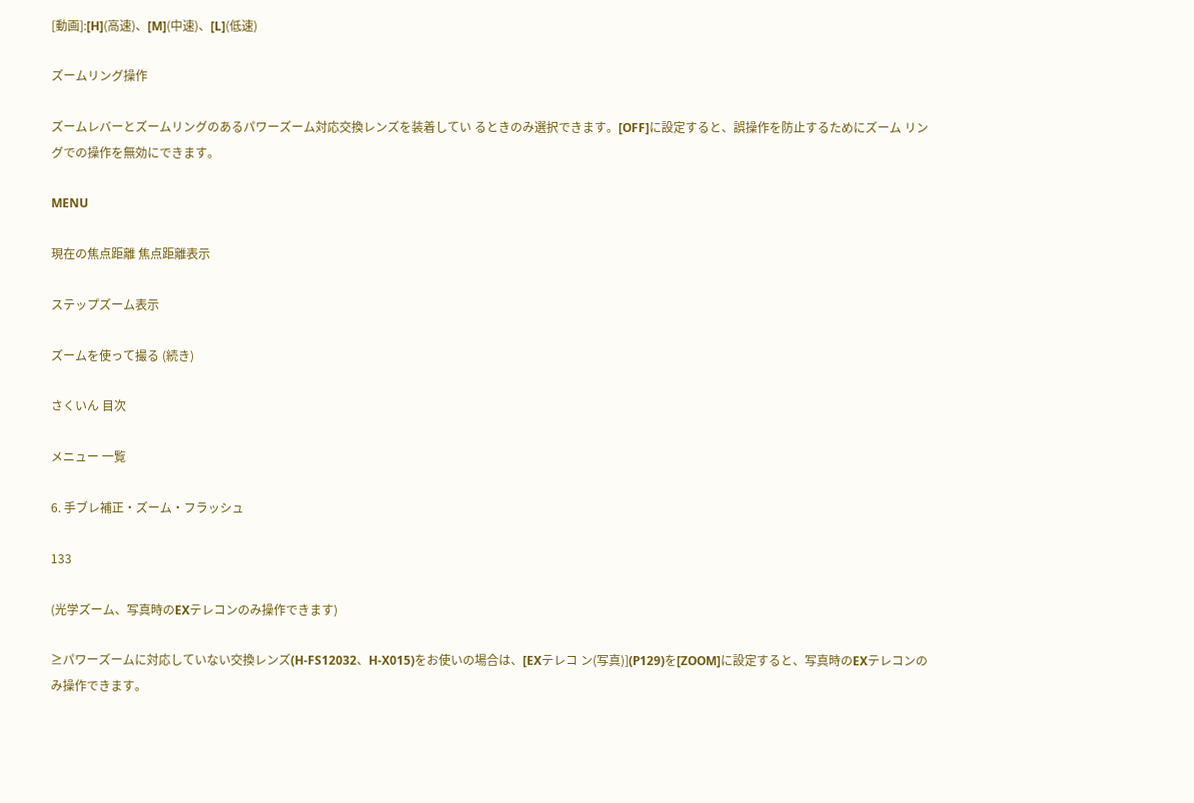[動画]:[H](高速)、[M](中速)、[L](低速)

ズームリング操作

ズームレバーとズームリングのあるパワーズーム対応交換レンズを装着してい るときのみ選択できます。[OFF]に設定すると、誤操作を防止するためにズーム リングでの操作を無効にできます。

MENU

現在の焦点距離 焦点距離表示

ステップズーム表示

ズームを使って撮る (続き)

さくいん 目次

メニュー 一覧

6. 手ブレ補正・ズーム・フラッシュ

133

(光学ズーム、写真時のEXテレコンのみ操作できます)

≥パワーズームに対応していない交換レンズ(H-FS12032、H-X015)をお使いの場合は、[EXテレコ ン(写真)](P129)を[ZOOM]に設定すると、写真時のEXテレコンのみ操作できます。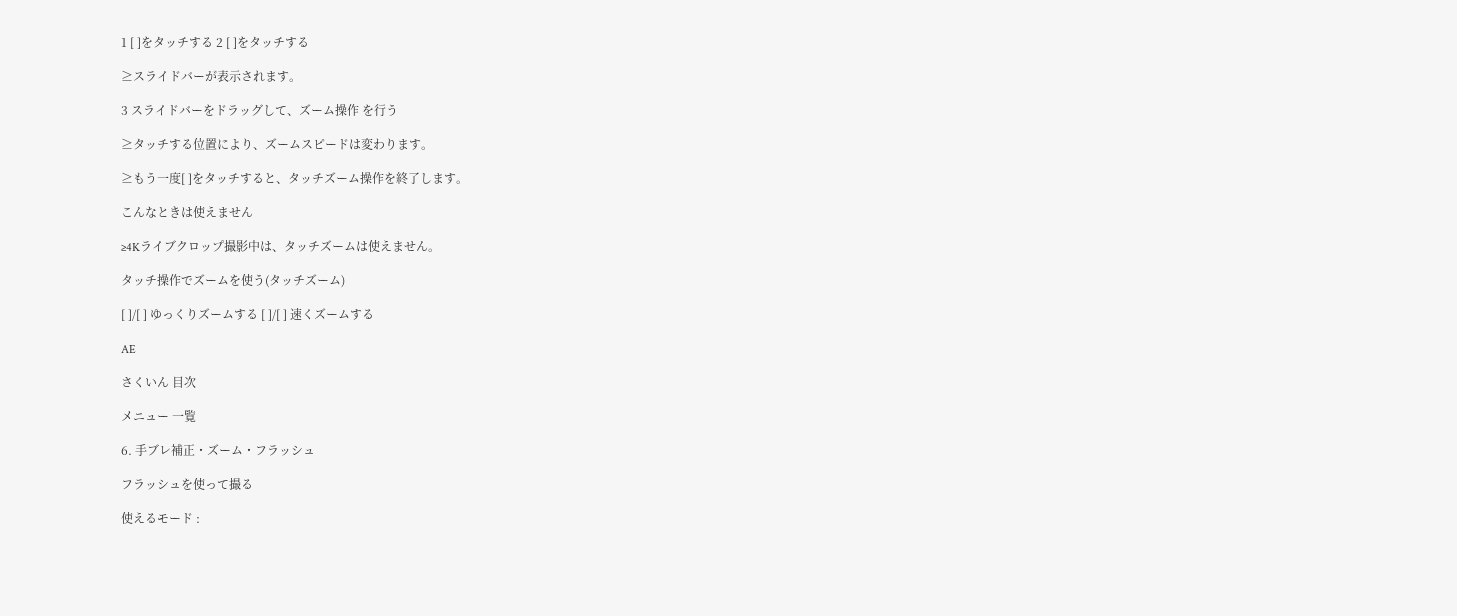1 [ ]をタッチする 2 [ ]をタッチする

≥スライドバーが表示されます。

3 スライドバーをドラッグして、ズーム操作 を行う

≥タッチする位置により、ズームスピードは変わります。

≥もう一度[ ]をタッチすると、タッチズーム操作を終了します。

こんなときは使えません

≥4Kライブクロップ撮影中は、タッチズームは使えません。

タッチ操作でズームを使う(タッチズーム)

[ ]/[ ] ゆっくりズームする [ ]/[ ] 速くズームする

AE

さくいん 目次

メニュー 一覧

6. 手ブレ補正・ズーム・フラッシュ

フラッシュを使って撮る

使えるモード :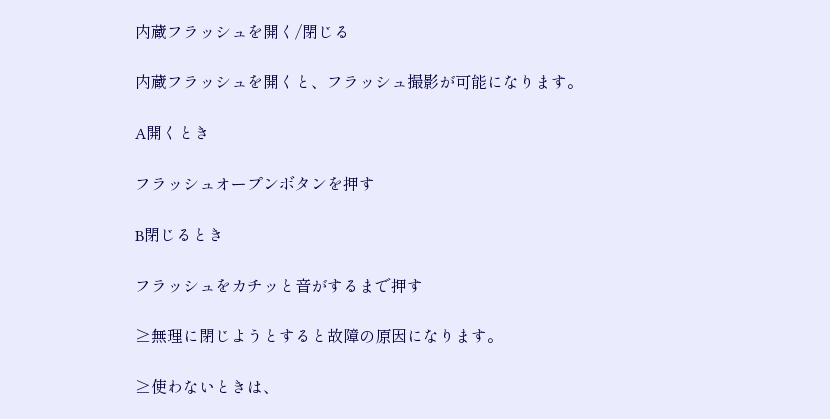内蔵フラッシュを開く/閉じる

内蔵フラッシュを開くと、フラッシュ撮影が可能になります。

A開くとき

フラッシュオープンボタンを押す

B閉じるとき

フラッシュをカチッと音がするまで押す

≥無理に閉じようとすると故障の原因になります。

≥使わないときは、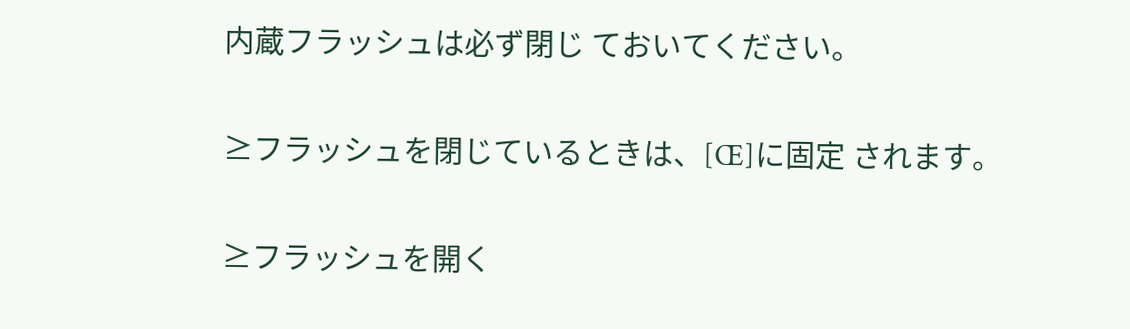内蔵フラッシュは必ず閉じ ておいてください。

≥フラッシュを閉じているときは、[Œ]に固定 されます。

≥フラッシュを開く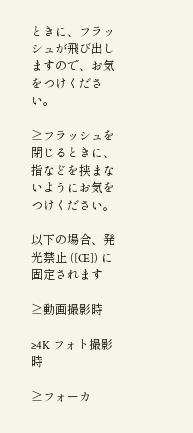ときに、フラッシュが飛び出しますので、お気をつけください。

≥フラッシュを閉じるときに、指などを挟まないようにお気をつけください。

以下の場合、発光禁止 ([Œ]) に固定されます

≥動画撮影時

≥4K フォト撮影時

≥フォーカ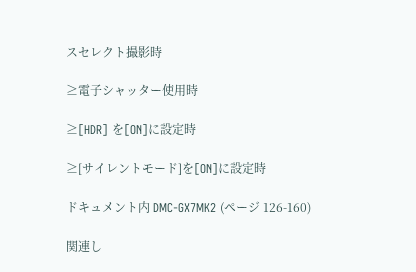スセレクト撮影時

≥電子シャッター使用時

≥[HDR] を[ON]に設定時

≥[サイレントモード]を[ON]に設定時

ドキュメント内 DMC-GX7MK2 (ページ 126-160)

関連し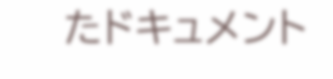たドキュメント